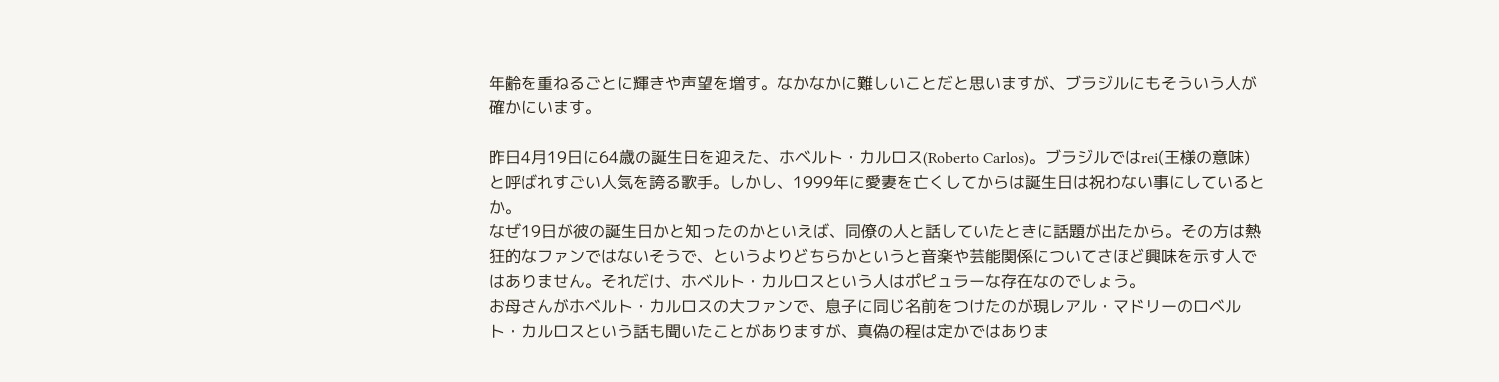年齢を重ねるごとに輝きや声望を増す。なかなかに難しいことだと思いますが、ブラジルにもそういう人が確かにいます。

昨日4月19日に64歳の誕生日を迎えた、ホベルト・カルロス(Roberto Carlos)。ブラジルではrei(王様の意味)と呼ばれすごい人気を誇る歌手。しかし、1999年に愛妻を亡くしてからは誕生日は祝わない事にしているとか。
なぜ19日が彼の誕生日かと知ったのかといえば、同僚の人と話していたときに話題が出たから。その方は熱狂的なファンではないそうで、というよりどちらかというと音楽や芸能関係についてさほど興味を示す人ではありません。それだけ、ホベルト・カルロスという人はポピュラーな存在なのでしょう。
お母さんがホベルト・カルロスの大ファンで、息子に同じ名前をつけたのが現レアル・マドリーのロベルト・カルロスという話も聞いたことがありますが、真偽の程は定かではありま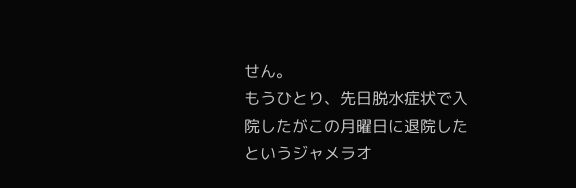せん。
もうひとり、先日脱水症状で入院したがこの月曜日に退院したというジャメラオ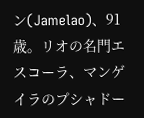ン(Jamelao)、91歳。リオの名門エスコーラ、マンゲイラのプシャドー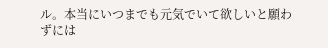ル。本当にいつまでも元気でいて欲しいと願わずには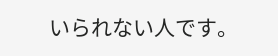いられない人です。